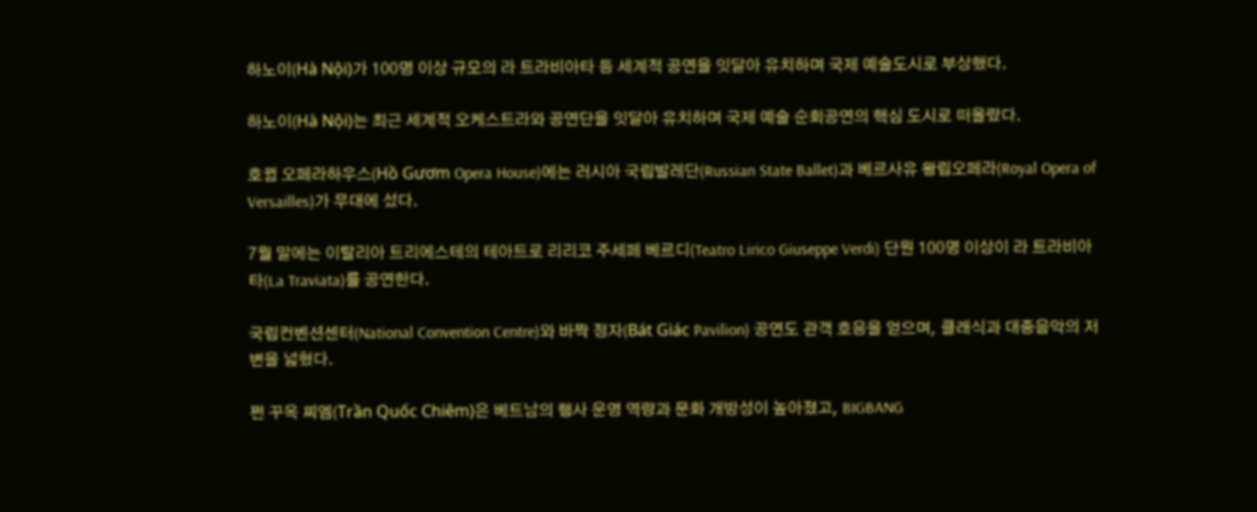하노이(Hà Nội)가 100명 이상 규모의 라 트라비아타 등 세계적 공연을 잇달아 유치하며 국제 예술도시로 부상했다.

하노이(Hà Nội)는 최근 세계적 오케스트라와 공연단을 잇달아 유치하며 국제 예술 순회공연의 핵심 도시로 떠올랐다.

호뀜 오페라하우스(Hồ Gươm Opera House)에는 러시아 국립발레단(Russian State Ballet)과 베르사유 왕립오페라(Royal Opera of Versailles)가 무대에 섰다.

7월 말에는 이탈리아 트리에스테의 테아트로 리리코 주세페 베르디(Teatro Lirico Giuseppe Verdi) 단원 100명 이상이 라 트라비아타(La Traviata)를 공연한다.

국립컨벤션센터(National Convention Centre)와 바짝 정자(Bát Giác Pavilion) 공연도 관객 호응을 얻으며, 클래식과 대중음악의 저변을 넓혔다.

쩐 꾸옥 찌엠(Trần Quốc Chiêm)은 베트남의 행사 운영 역량과 문화 개방성이 높아졌고, BIGBANG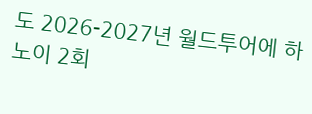도 2026-2027년 월드투어에 하노이 2회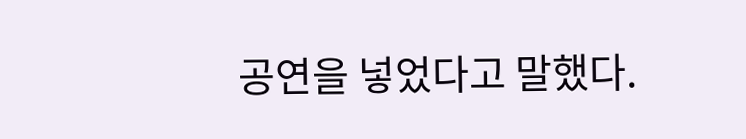공연을 넣었다고 말했다.